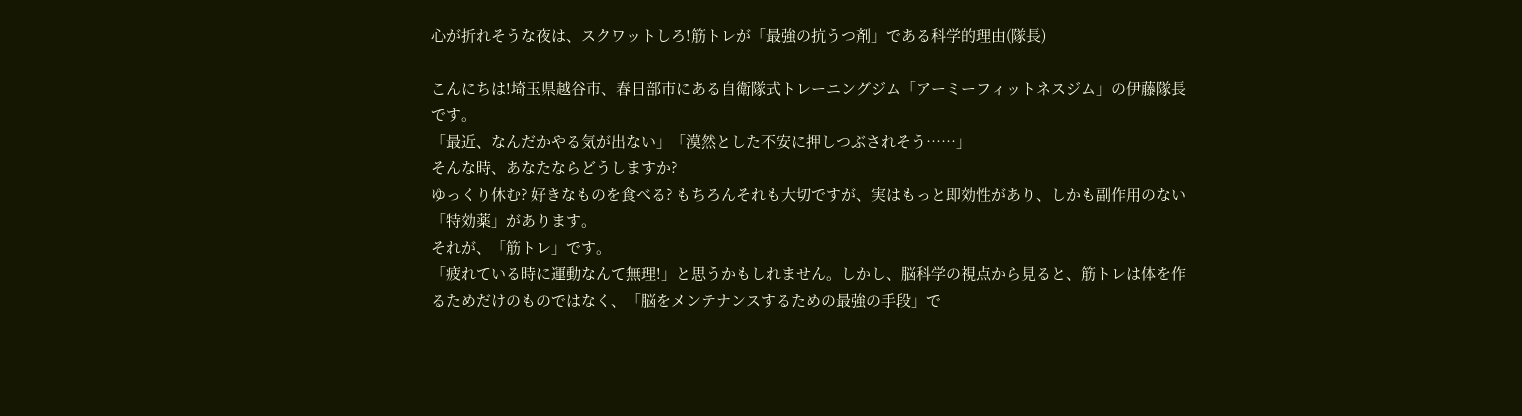心が折れそうな夜は、スクワットしろ!筋トレが「最強の抗うつ剤」である科学的理由(隊長)

こんにちは!埼玉県越谷市、春日部市にある自衛隊式トレーニングジム「アーミーフィットネスジム」の伊藤隊長です。
「最近、なんだかやる気が出ない」「漠然とした不安に押しつぶされそう……」
そんな時、あなたならどうしますか?
ゆっくり休む? 好きなものを食べる? もちろんそれも大切ですが、実はもっと即効性があり、しかも副作用のない「特効薬」があります。
それが、「筋トレ」です。
「疲れている時に運動なんて無理!」と思うかもしれません。しかし、脳科学の視点から見ると、筋トレは体を作るためだけのものではなく、「脳をメンテナンスするための最強の手段」で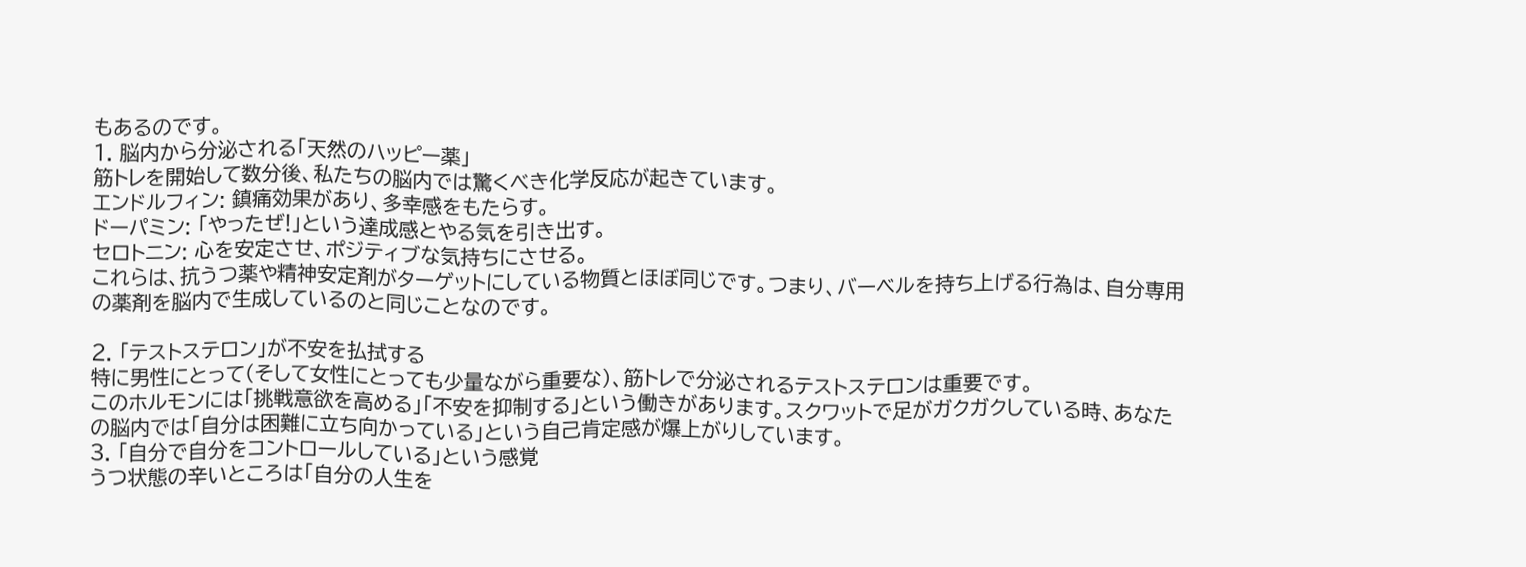もあるのです。
1. 脳内から分泌される「天然のハッピー薬」
筋トレを開始して数分後、私たちの脳内では驚くべき化学反応が起きています。
エンドルフィン: 鎮痛効果があり、多幸感をもたらす。
ドーパミン: 「やったぜ!」という達成感とやる気を引き出す。
セロトニン: 心を安定させ、ポジティブな気持ちにさせる。
これらは、抗うつ薬や精神安定剤がターゲットにしている物質とほぼ同じです。つまり、バーベルを持ち上げる行為は、自分専用の薬剤を脳内で生成しているのと同じことなのです。

2. 「テストステロン」が不安を払拭する
特に男性にとって(そして女性にとっても少量ながら重要な)、筋トレで分泌されるテストステロンは重要です。
このホルモンには「挑戦意欲を高める」「不安を抑制する」という働きがあります。スクワットで足がガクガクしている時、あなたの脳内では「自分は困難に立ち向かっている」という自己肯定感が爆上がりしています。
3. 「自分で自分をコントロールしている」という感覚
うつ状態の辛いところは「自分の人生を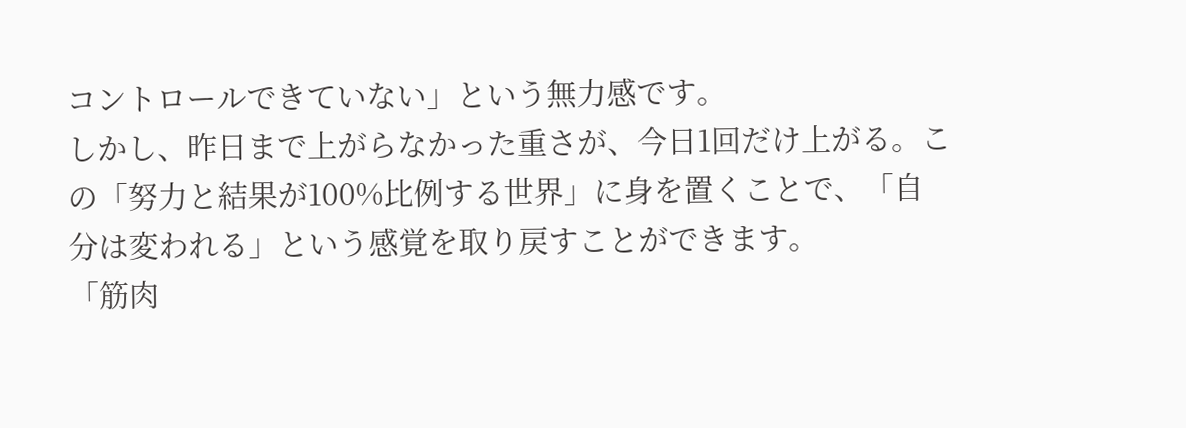コントロールできていない」という無力感です。
しかし、昨日まで上がらなかった重さが、今日1回だけ上がる。この「努力と結果が100%比例する世界」に身を置くことで、「自分は変われる」という感覚を取り戻すことができます。
「筋肉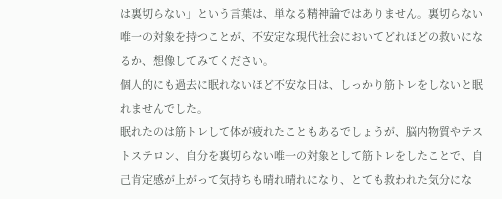は裏切らない」という言葉は、単なる精神論ではありません。裏切らない唯一の対象を持つことが、不安定な現代社会においてどれほどの救いになるか、想像してみてください。
個人的にも過去に眠れないほど不安な日は、しっかり筋トレをしないと眠れませんでした。
眠れたのは筋トレして体が疲れたこともあるでしょうが、脳内物質やテストステロン、自分を裏切らない唯一の対象として筋トレをしたことで、自己肯定感が上がって気持ちも晴れ晴れになり、とても救われた気分にな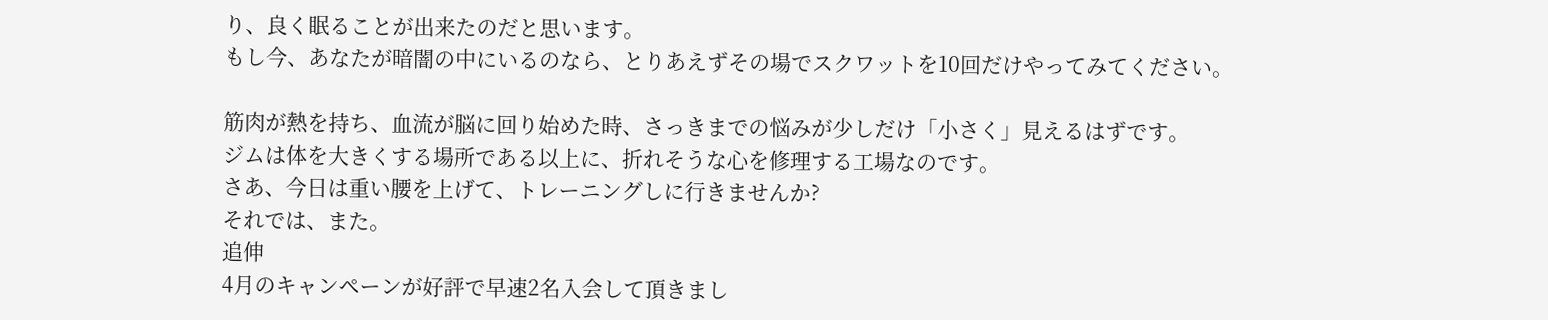り、良く眠ることが出来たのだと思います。
もし今、あなたが暗闇の中にいるのなら、とりあえずその場でスクワットを10回だけやってみてください。

筋肉が熱を持ち、血流が脳に回り始めた時、さっきまでの悩みが少しだけ「小さく」見えるはずです。
ジムは体を大きくする場所である以上に、折れそうな心を修理する工場なのです。
さあ、今日は重い腰を上げて、トレーニングしに行きませんか?
それでは、また。
追伸
4月のキャンペーンが好評で早速2名入会して頂きまし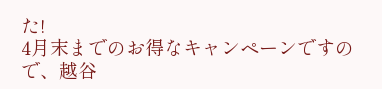た!
4月末までのお得なキャンペーンですので、越谷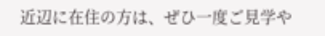近辺に在住の方は、ぜひ一度ご見学や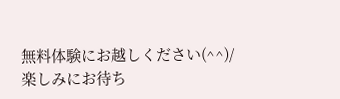無料体験にお越しください(^^)/
楽しみにお待ち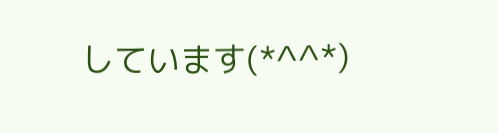しています(*^^*)